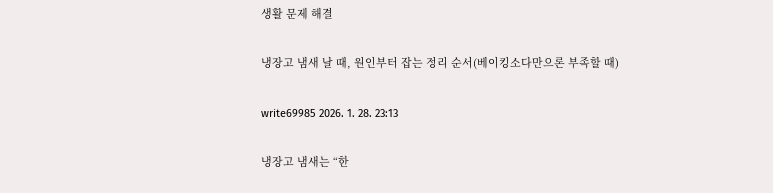생활 문제 해결

냉장고 냄새 날 때, 원인부터 잡는 정리 순서(베이킹소다만으론 부족할 때)

write69985 2026. 1. 28. 23:13

냉장고 냄새는 “한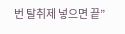번 탈취제 넣으면 끝”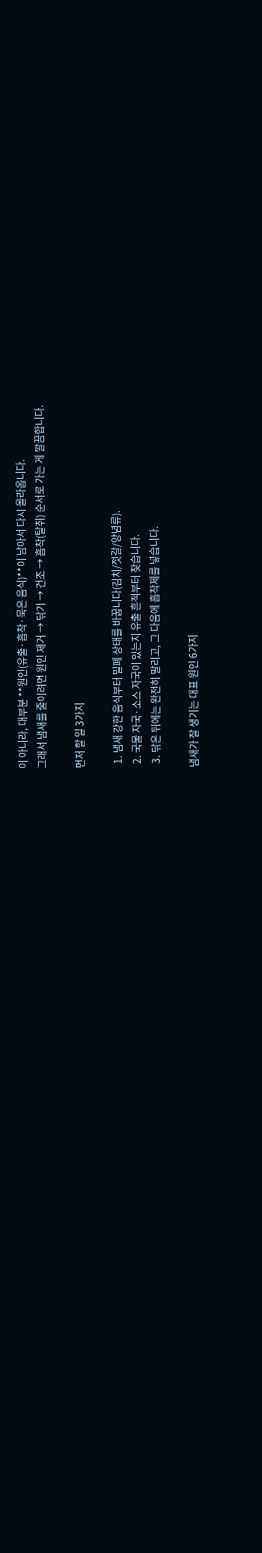이 아니라, 대부분 **원인(유출·흡착·묵은 음식)**이 남아서 다시 올라옵니다.
그래서 냄새를 줄이려면 원인 제거 → 닦기 → 건조 → 흡착(탈취) 순서로 가는 게 깔끔합니다.

먼저 할 일 3가지

  1. 냄새 강한 음식부터 밀폐 상태를 바꿉니다(김치/젓갈/양념류).
  2. 국물 자국·소스 자국이 있는지 유출 흔적부터 찾습니다.
  3. 닦은 뒤에는 완전히 말리고, 그 다음에 흡착제를 넣습니다.

냄새가 잘 생기는 대표 원인 6가지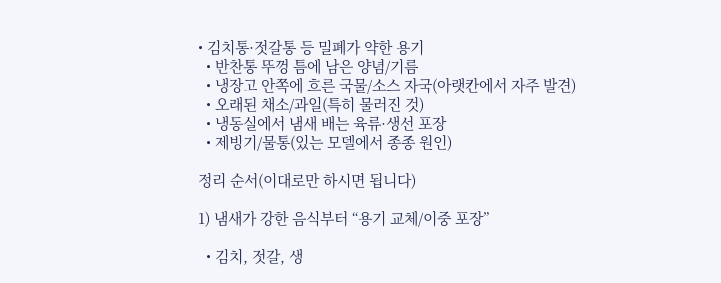• 김치통·젓갈통 등 밀폐가 약한 용기
  • 반찬통 뚜껑 틈에 남은 양념/기름
  • 냉장고 안쪽에 흐른 국물/소스 자국(아랫칸에서 자주 발견)
  • 오래된 채소/과일(특히 물러진 것)
  • 냉동실에서 냄새 배는 육류·생선 포장
  • 제빙기/물통(있는 모델에서 종종 원인)

정리 순서(이대로만 하시면 됩니다)

1) 냄새가 강한 음식부터 “용기 교체/이중 포장”

  • 김치, 젓갈, 생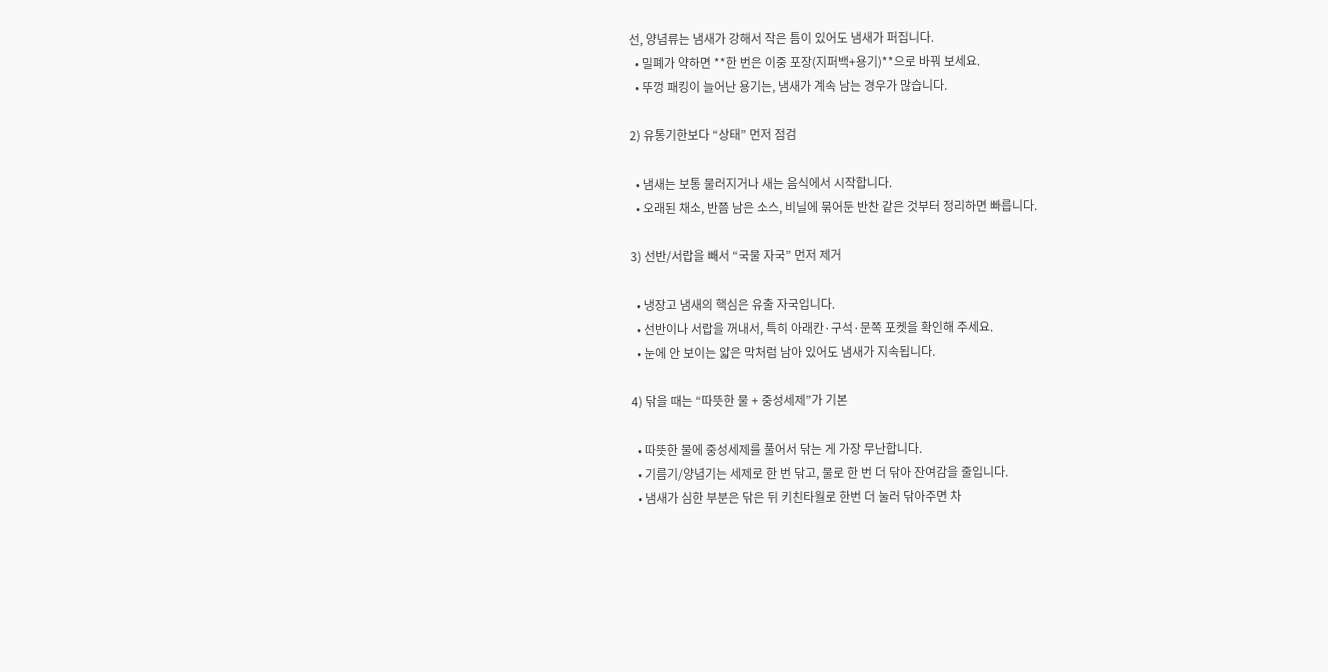선, 양념류는 냄새가 강해서 작은 틈이 있어도 냄새가 퍼집니다.
  • 밀폐가 약하면 **한 번은 이중 포장(지퍼백+용기)**으로 바꿔 보세요.
  • 뚜껑 패킹이 늘어난 용기는, 냄새가 계속 남는 경우가 많습니다.

2) 유통기한보다 “상태” 먼저 점검

  • 냄새는 보통 물러지거나 새는 음식에서 시작합니다.
  • 오래된 채소, 반쯤 남은 소스, 비닐에 묶어둔 반찬 같은 것부터 정리하면 빠릅니다.

3) 선반/서랍을 빼서 “국물 자국” 먼저 제거

  • 냉장고 냄새의 핵심은 유출 자국입니다.
  • 선반이나 서랍을 꺼내서, 특히 아래칸·구석·문쪽 포켓을 확인해 주세요.
  • 눈에 안 보이는 얇은 막처럼 남아 있어도 냄새가 지속됩니다.

4) 닦을 때는 “따뜻한 물 + 중성세제”가 기본

  • 따뜻한 물에 중성세제를 풀어서 닦는 게 가장 무난합니다.
  • 기름기/양념기는 세제로 한 번 닦고, 물로 한 번 더 닦아 잔여감을 줄입니다.
  • 냄새가 심한 부분은 닦은 뒤 키친타월로 한번 더 눌러 닦아주면 차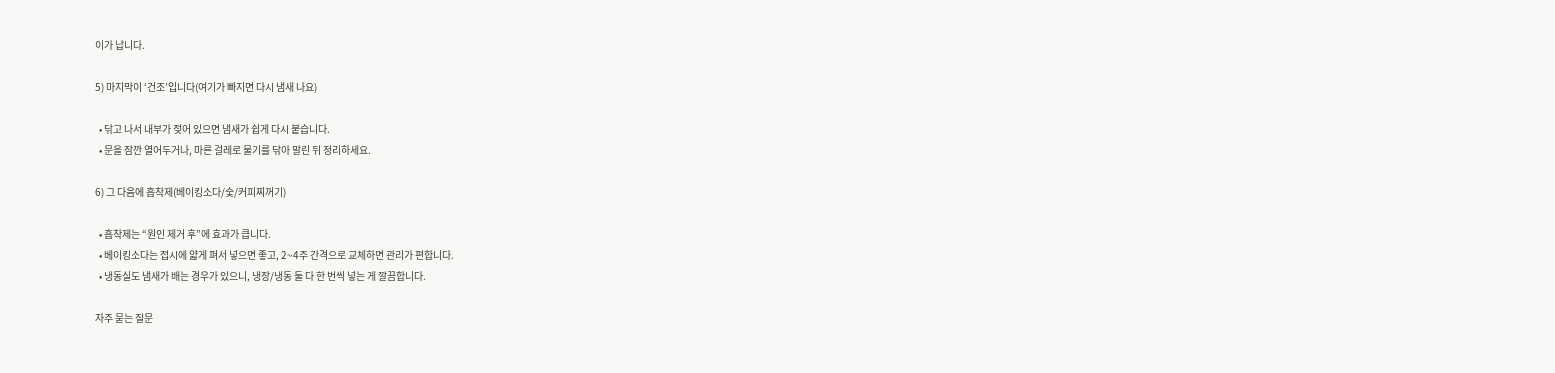이가 납니다.

5) 마지막이 ‘건조’입니다(여기가 빠지면 다시 냄새 나요)

  • 닦고 나서 내부가 젖어 있으면 냄새가 쉽게 다시 붙습니다.
  • 문을 잠깐 열어두거나, 마른 걸레로 물기를 닦아 말린 뒤 정리하세요.

6) 그 다음에 흡착제(베이킹소다/숯/커피찌꺼기)

  • 흡착제는 “원인 제거 후”에 효과가 큽니다.
  • 베이킹소다는 접시에 얇게 펴서 넣으면 좋고, 2~4주 간격으로 교체하면 관리가 편합니다.
  • 냉동실도 냄새가 배는 경우가 있으니, 냉장/냉동 둘 다 한 번씩 넣는 게 깔끔합니다.

자주 묻는 질문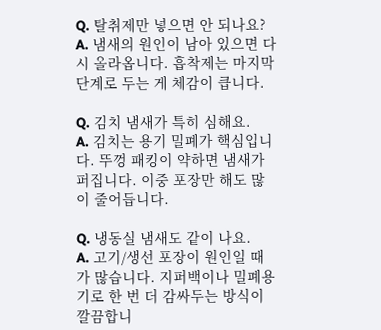Q. 탈취제만 넣으면 안 되나요?
A. 냄새의 원인이 남아 있으면 다시 올라옵니다. 흡착제는 마지막 단계로 두는 게 체감이 큽니다.

Q. 김치 냄새가 특히 심해요.
A. 김치는 용기 밀폐가 핵심입니다. 뚜껑 패킹이 약하면 냄새가 퍼집니다. 이중 포장만 해도 많이 줄어듭니다.

Q. 냉동실 냄새도 같이 나요.
A. 고기/생선 포장이 원인일 때가 많습니다. 지퍼백이나 밀폐용기로 한 번 더 감싸두는 방식이 깔끔합니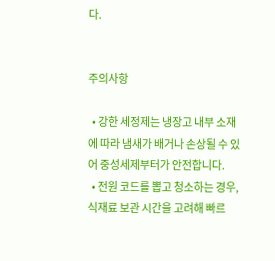다.


주의사항

  • 강한 세정제는 냉장고 내부 소재에 따라 냄새가 배거나 손상될 수 있어 중성세제부터가 안전합니다.
  • 전원 코드를 뽑고 청소하는 경우, 식재료 보관 시간을 고려해 빠르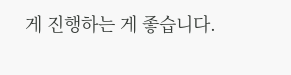게 진행하는 게 좋습니다.